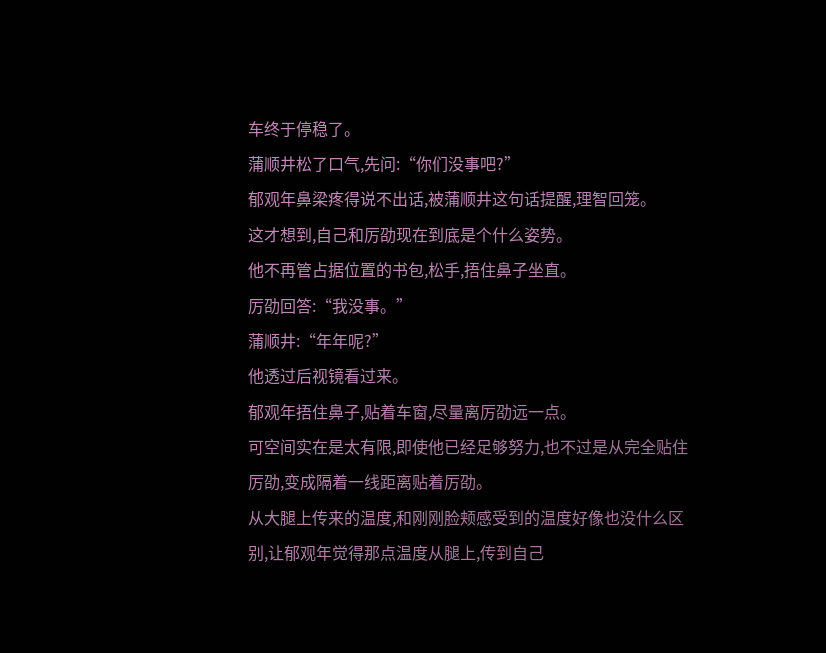车终于停稳了。
蒲顺井松了口气,先问:“你们没事吧?”
郁观年鼻梁疼得说不出话,被蒲顺井这句话提醒,理智回笼。
这才想到,自己和厉劭现在到底是个什么姿势。
他不再管占据位置的书包,松手,捂住鼻子坐直。
厉劭回答:“我没事。”
蒲顺井:“年年呢?”
他透过后视镜看过来。
郁观年捂住鼻子,贴着车窗,尽量离厉劭远一点。
可空间实在是太有限,即使他已经足够努力,也不过是从完全贴住厉劭,变成隔着一线距离贴着厉劭。
从大腿上传来的温度,和刚刚脸颊感受到的温度好像也没什么区别,让郁观年觉得那点温度从腿上,传到自己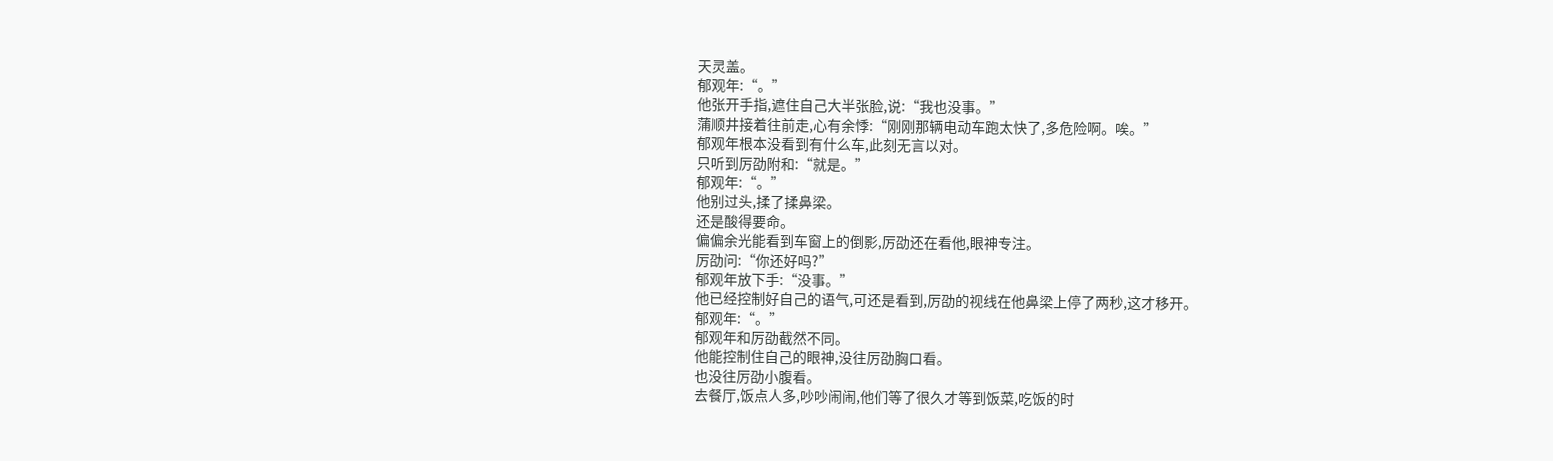天灵盖。
郁观年:“。”
他张开手指,遮住自己大半张脸,说:“我也没事。”
蒲顺井接着往前走,心有余悸:“刚刚那辆电动车跑太快了,多危险啊。唉。”
郁观年根本没看到有什么车,此刻无言以对。
只听到厉劭附和:“就是。”
郁观年:“。”
他别过头,揉了揉鼻梁。
还是酸得要命。
偏偏余光能看到车窗上的倒影,厉劭还在看他,眼神专注。
厉劭问:“你还好吗?”
郁观年放下手:“没事。”
他已经控制好自己的语气,可还是看到,厉劭的视线在他鼻梁上停了两秒,这才移开。
郁观年:“。”
郁观年和厉劭截然不同。
他能控制住自己的眼神,没往厉劭胸口看。
也没往厉劭小腹看。
去餐厅,饭点人多,吵吵闹闹,他们等了很久才等到饭菜,吃饭的时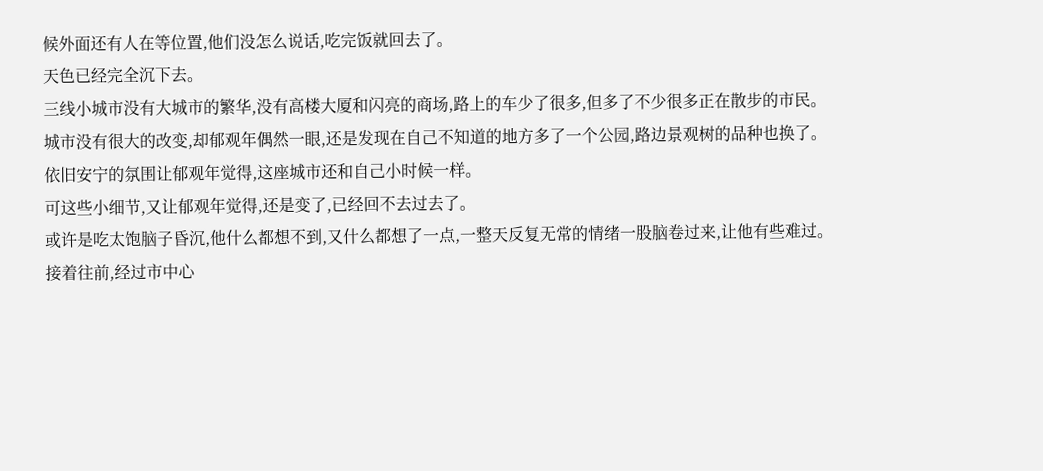候外面还有人在等位置,他们没怎么说话,吃完饭就回去了。
天色已经完全沉下去。
三线小城市没有大城市的繁华,没有高楼大厦和闪亮的商场,路上的车少了很多,但多了不少很多正在散步的市民。
城市没有很大的改变,却郁观年偶然一眼,还是发现在自己不知道的地方多了一个公园,路边景观树的品种也换了。
依旧安宁的氛围让郁观年觉得,这座城市还和自己小时候一样。
可这些小细节,又让郁观年觉得,还是变了,已经回不去过去了。
或许是吃太饱脑子昏沉,他什么都想不到,又什么都想了一点,一整天反复无常的情绪一股脑卷过来,让他有些难过。
接着往前,经过市中心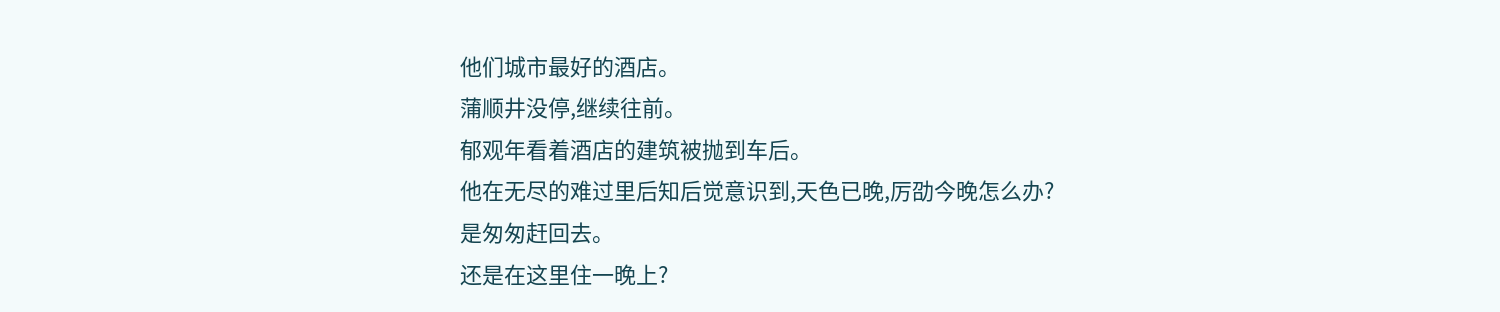他们城市最好的酒店。
蒲顺井没停,继续往前。
郁观年看着酒店的建筑被抛到车后。
他在无尽的难过里后知后觉意识到,天色已晚,厉劭今晚怎么办?
是匆匆赶回去。
还是在这里住一晚上?